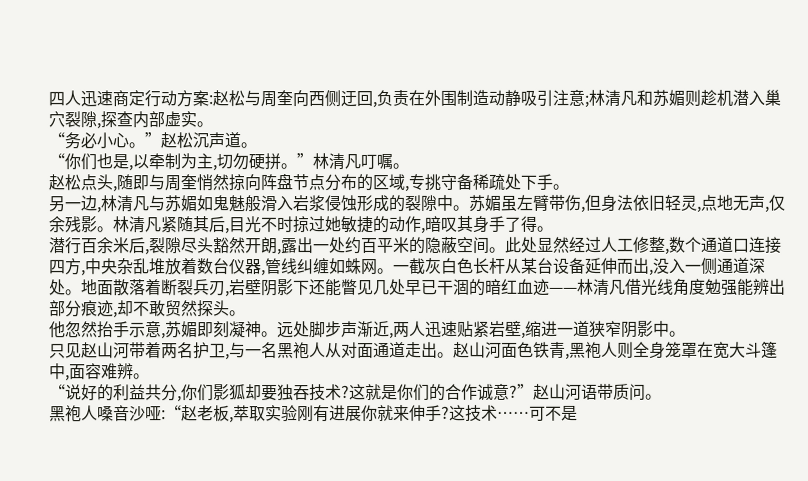四人迅速商定行动方案:赵松与周奎向西侧迂回,负责在外围制造动静吸引注意;林清凡和苏媚则趁机潜入巢穴裂隙,探查内部虚实。
“务必小心。”赵松沉声道。
“你们也是,以牵制为主,切勿硬拼。”林清凡叮嘱。
赵松点头,随即与周奎悄然掠向阵盘节点分布的区域,专挑守备稀疏处下手。
另一边,林清凡与苏媚如鬼魅般滑入岩浆侵蚀形成的裂隙中。苏媚虽左臂带伤,但身法依旧轻灵,点地无声,仅余残影。林清凡紧随其后,目光不时掠过她敏捷的动作,暗叹其身手了得。
潜行百余米后,裂隙尽头豁然开朗,露出一处约百平米的隐蔽空间。此处显然经过人工修整,数个通道口连接四方,中央杂乱堆放着数台仪器,管线纠缠如蛛网。一截灰白色长杆从某台设备延伸而出,没入一侧通道深处。地面散落着断裂兵刃,岩壁阴影下还能瞥见几处早已干涸的暗红血迹——林清凡借光线角度勉强能辨出部分痕迹,却不敢贸然探头。
他忽然抬手示意,苏媚即刻凝神。远处脚步声渐近,两人迅速贴紧岩壁,缩进一道狭窄阴影中。
只见赵山河带着两名护卫,与一名黑袍人从对面通道走出。赵山河面色铁青,黑袍人则全身笼罩在宽大斗篷中,面容难辨。
“说好的利益共分,你们影狐却要独吞技术?这就是你们的合作诚意?”赵山河语带质问。
黑袍人嗓音沙哑:“赵老板,萃取实验刚有进展你就来伸手?这技术……可不是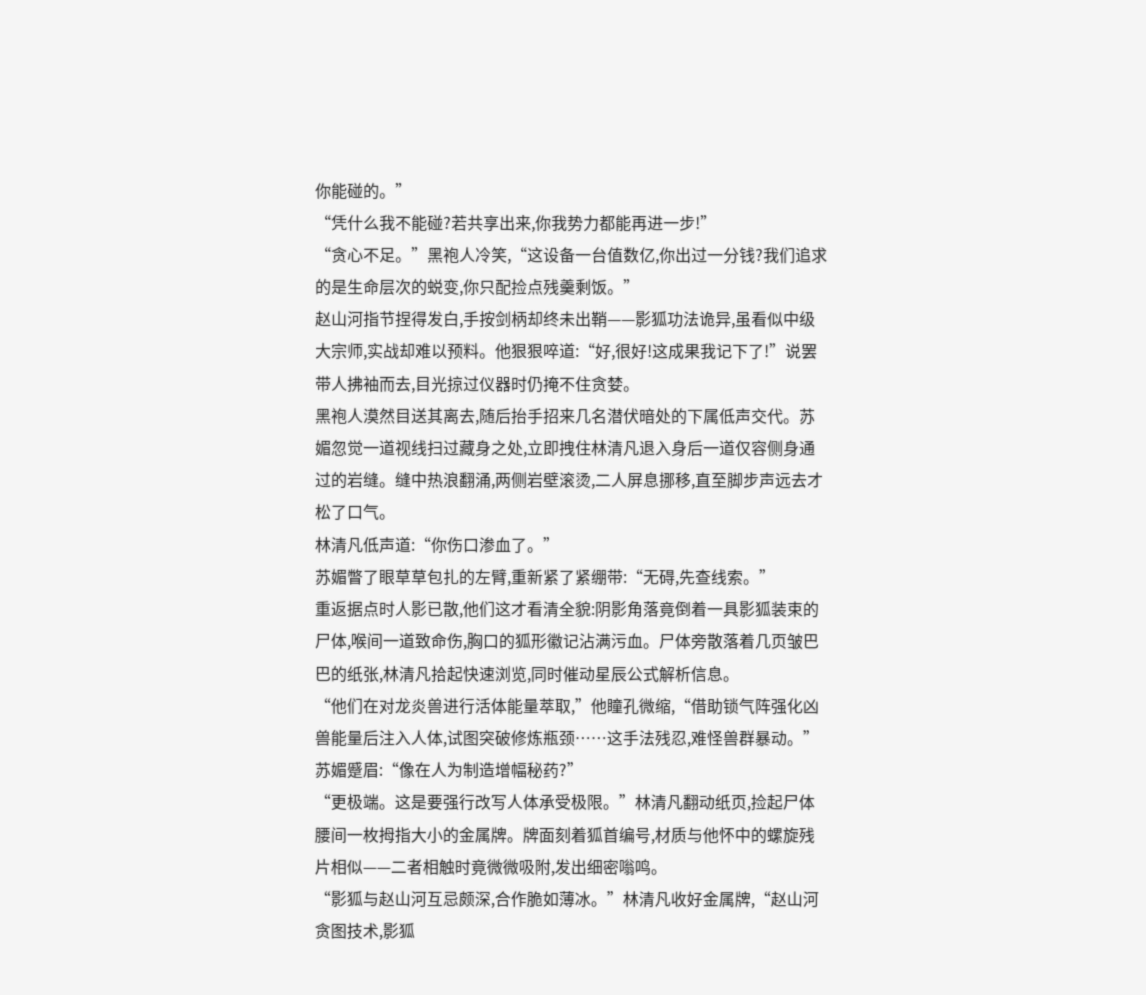你能碰的。”
“凭什么我不能碰?若共享出来,你我势力都能再进一步!”
“贪心不足。”黑袍人冷笑,“这设备一台值数亿,你出过一分钱?我们追求的是生命层次的蜕变,你只配捡点残羹剩饭。”
赵山河指节捏得发白,手按剑柄却终未出鞘——影狐功法诡异,虽看似中级大宗师,实战却难以预料。他狠狠啐道:“好,很好!这成果我记下了!”说罢带人拂袖而去,目光掠过仪器时仍掩不住贪婪。
黑袍人漠然目送其离去,随后抬手招来几名潜伏暗处的下属低声交代。苏媚忽觉一道视线扫过藏身之处,立即拽住林清凡退入身后一道仅容侧身通过的岩缝。缝中热浪翻涌,两侧岩壁滚烫,二人屏息挪移,直至脚步声远去才松了口气。
林清凡低声道:“你伤口渗血了。”
苏媚瞥了眼草草包扎的左臂,重新紧了紧绷带:“无碍,先查线索。”
重返据点时人影已散,他们这才看清全貌:阴影角落竟倒着一具影狐装束的尸体,喉间一道致命伤,胸口的狐形徽记沾满污血。尸体旁散落着几页皱巴巴的纸张,林清凡拾起快速浏览,同时催动星辰公式解析信息。
“他们在对龙炎兽进行活体能量萃取,”他瞳孔微缩,“借助锁气阵强化凶兽能量后注入人体,试图突破修炼瓶颈……这手法残忍,难怪兽群暴动。”
苏媚蹙眉:“像在人为制造增幅秘药?”
“更极端。这是要强行改写人体承受极限。”林清凡翻动纸页,捡起尸体腰间一枚拇指大小的金属牌。牌面刻着狐首编号,材质与他怀中的螺旋残片相似——二者相触时竟微微吸附,发出细密嗡鸣。
“影狐与赵山河互忌颇深,合作脆如薄冰。”林清凡收好金属牌,“赵山河贪图技术,影狐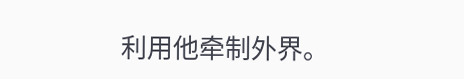利用他牵制外界。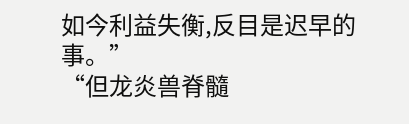如今利益失衡,反目是迟早的事。”
“但龙炎兽脊髓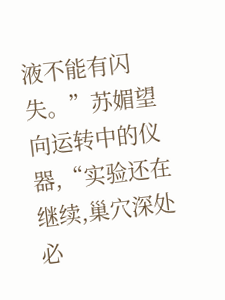液不能有闪失。”苏媚望向运转中的仪器,“实验还在继续,巢穴深处必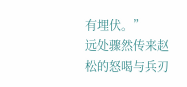有埋伏。”
远处骤然传来赵松的怒喝与兵刃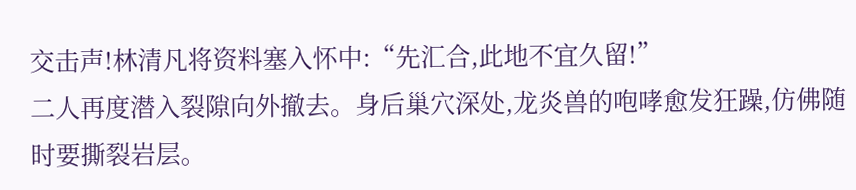交击声!林清凡将资料塞入怀中:“先汇合,此地不宜久留!”
二人再度潜入裂隙向外撤去。身后巢穴深处,龙炎兽的咆哮愈发狂躁,仿佛随时要撕裂岩层。